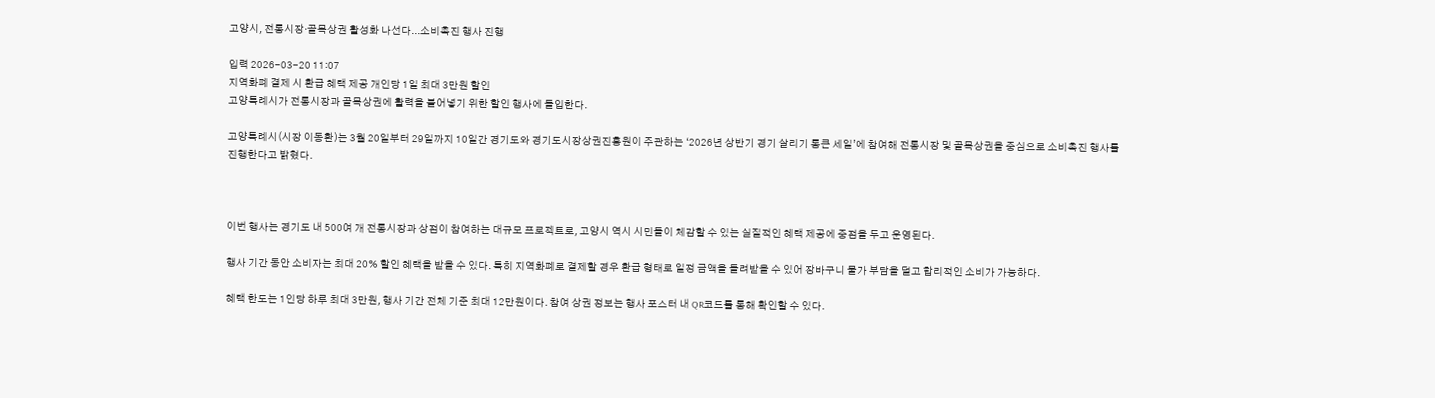고양시, 전통시장·골목상권 활성화 나선다...소비촉진 행사 진행

입력 2026-03-20 11:07
지역화폐 결제 시 환급 혜택 제공 개인당 1일 최대 3만원 할인
고양특례시가 전통시장과 골목상권에 활력을 불어넣기 위한 할인 행사에 돌입한다.

고양특례시(시장 이동환)는 3월 20일부터 29일까지 10일간 경기도와 경기도시장상권진흥원이 주관하는 ‘2026년 상반기 경기 살리기 통큰 세일’에 참여해 전통시장 및 골목상권을 중심으로 소비촉진 행사를 진행한다고 밝혔다.



이번 행사는 경기도 내 500여 개 전통시장과 상점이 참여하는 대규모 프로젝트로, 고양시 역시 시민들이 체감할 수 있는 실질적인 혜택 제공에 중점을 두고 운영된다.

행사 기간 동안 소비자는 최대 20% 할인 혜택을 받을 수 있다. 특히 지역화폐로 결제할 경우 환급 형태로 일정 금액을 돌려받을 수 있어 장바구니 물가 부담을 덜고 합리적인 소비가 가능하다.

혜택 한도는 1인당 하루 최대 3만원, 행사 기간 전체 기준 최대 12만원이다. 참여 상권 정보는 행사 포스터 내 QR코드를 통해 확인할 수 있다.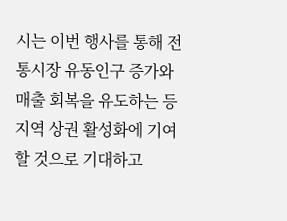시는 이번 행사를 통해 전통시장 유동인구 증가와 매출 회복을 유도하는 등 지역 상권 활성화에 기여할 것으로 기대하고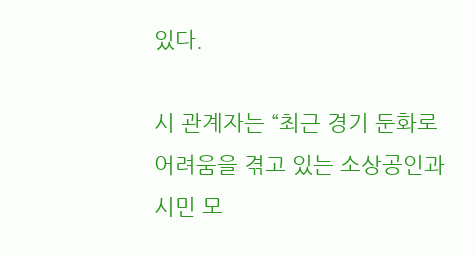있다.

시 관계자는 “최근 경기 둔화로 어려움을 겪고 있는 소상공인과 시민 모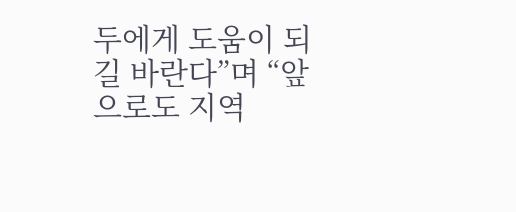두에게 도움이 되길 바란다”며 “앞으로도 지역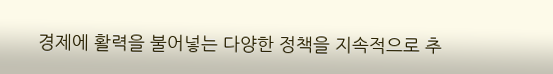경제에 활력을 불어넣는 다양한 정책을 지속적으로 추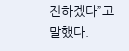진하겠다”고 말했다.